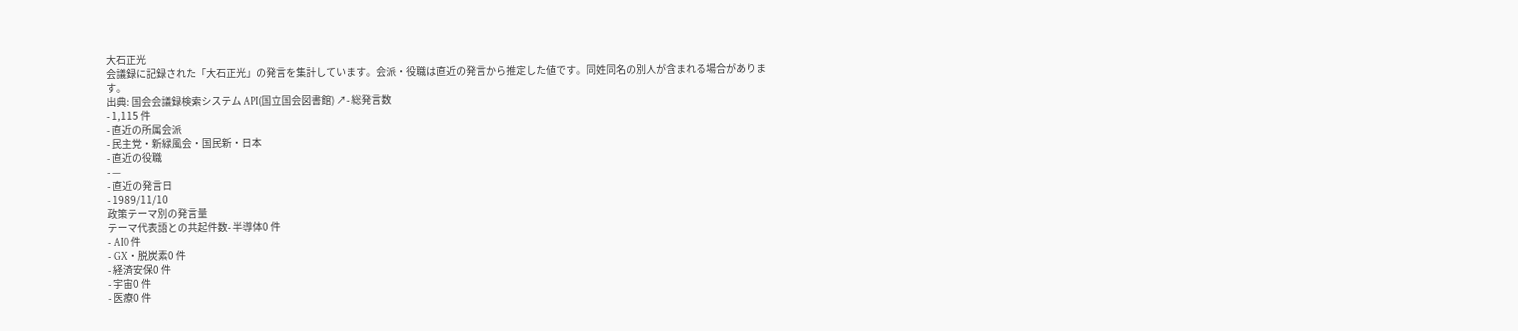大石正光
会議録に記録された「大石正光」の発言を集計しています。会派・役職は直近の発言から推定した値です。同姓同名の別人が含まれる場合があります。
出典: 国会会議録検索システム API(国立国会図書館) ↗- 総発言数
- 1,115 件
- 直近の所属会派
- 民主党・新緑風会・国民新・日本
- 直近の役職
- —
- 直近の発言日
- 1989/11/10
政策テーマ別の発言量
テーマ代表語との共起件数- 半導体0 件
- AI0 件
- GX・脱炭素0 件
- 経済安保0 件
- 宇宙0 件
- 医療0 件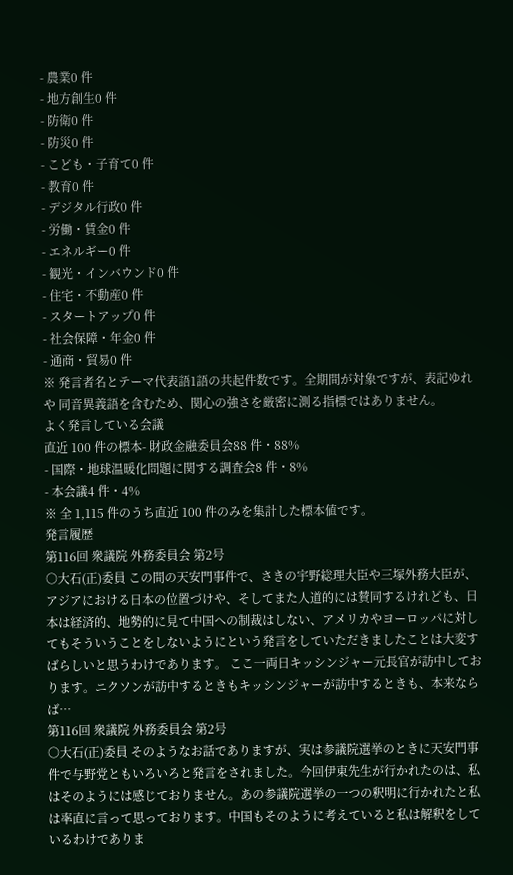- 農業0 件
- 地方創生0 件
- 防衛0 件
- 防災0 件
- こども・子育て0 件
- 教育0 件
- デジタル行政0 件
- 労働・賃金0 件
- エネルギー0 件
- 観光・インバウンド0 件
- 住宅・不動産0 件
- スタートアップ0 件
- 社会保障・年金0 件
- 通商・貿易0 件
※ 発言者名とテーマ代表語1語の共起件数です。全期間が対象ですが、表記ゆれや 同音異義語を含むため、関心の強さを厳密に測る指標ではありません。
よく発言している会議
直近 100 件の標本- 財政金融委員会88 件・88%
- 国際・地球温暖化問題に関する調査会8 件・8%
- 本会議4 件・4%
※ 全 1,115 件のうち直近 100 件のみを集計した標本値です。
発言履歴
第116回 衆議院 外務委員会 第2号
○大石(正)委員 この間の天安門事件で、さきの宇野総理大臣や三塚外務大臣が、アジアにおける日本の位置づけや、そしてまた人道的には賛同するけれども、日本は経済的、地勢的に見て中国への制裁はしない、アメリカやヨーロッパに対してもそういうことをしないようにという発言をしていただきましたことは大変すばらしいと思うわけであります。 ここ一両日キッシンジャー元長官が訪中しております。ニクソンが訪中するときもキッシンジャーが訪中するときも、本来ならば…
第116回 衆議院 外務委員会 第2号
○大石(正)委員 そのようなお話でありますが、実は参議院選挙のときに天安門事件で与野党ともいろいろと発言をされました。今回伊東先生が行かれたのは、私はそのようには感じておりません。あの参議院選挙の一つの釈明に行かれたと私は率直に言って思っております。中国もそのように考えていると私は解釈をしているわけでありま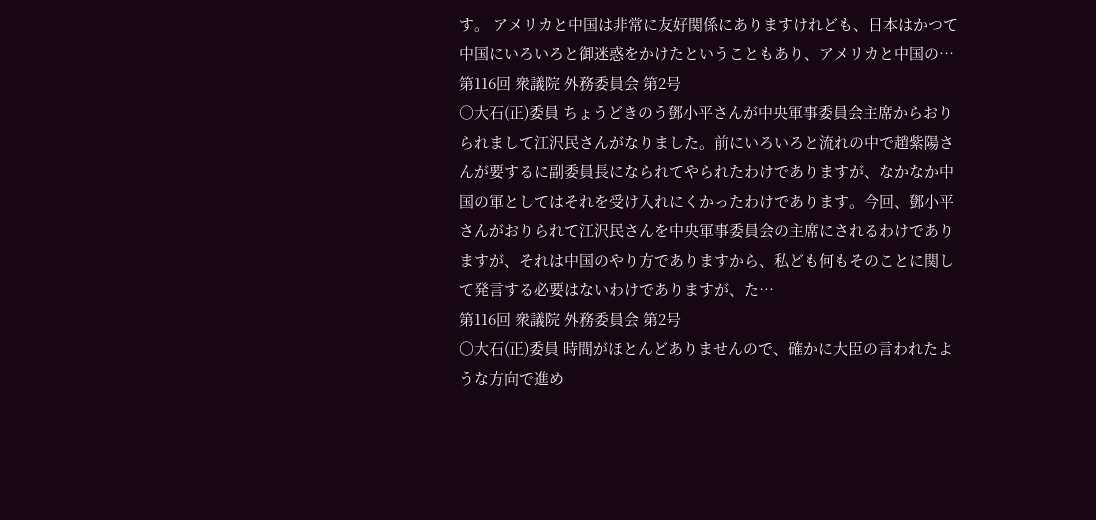す。 アメリカと中国は非常に友好関係にありますけれども、日本はかつて中国にいろいろと御迷惑をかけたということもあり、アメリカと中国の…
第116回 衆議院 外務委員会 第2号
○大石(正)委員 ちょうどきのう鄧小平さんが中央軍事委員会主席からおりられまして江沢民さんがなりました。前にいろいろと流れの中で趙紫陽さんが要するに副委員長になられてやられたわけでありますが、なかなか中国の軍としてはそれを受け入れにくかったわけであります。今回、鄧小平さんがおりられて江沢民さんを中央軍事委員会の主席にされるわけでありますが、それは中国のやり方でありますから、私ども何もそのことに関して発言する必要はないわけでありますが、た…
第116回 衆議院 外務委員会 第2号
○大石(正)委員 時間がほとんどありませんので、確かに大臣の言われたような方向で進め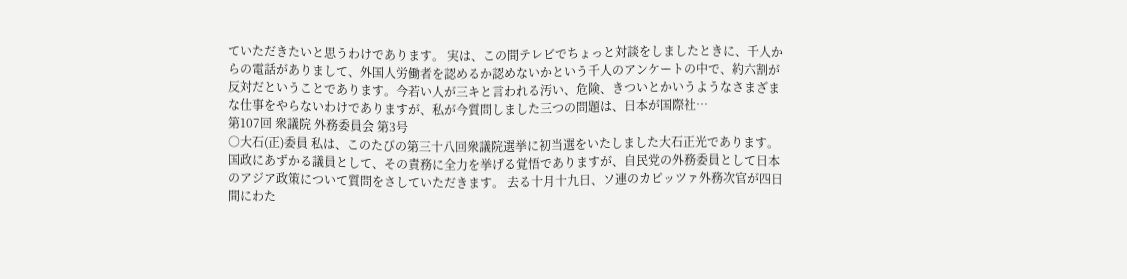ていただきたいと思うわけであります。 実は、この間テレビでちょっと対談をしましたときに、千人からの電話がありまして、外国人労働者を認めるか認めないかという千人のアンケートの中で、約六割が反対だということであります。今若い人が三キと言われる汚い、危険、きついとかいうようなさまざまな仕事をやらないわけでありますが、私が今質問しました三つの問題は、日本が国際社…
第107回 衆議院 外務委員会 第3号
○大石(正)委員 私は、このたびの第三十八回衆議院選挙に初当選をいたしました大石正光であります。国政にあずかる議員として、その責務に全力を挙げる覚悟でありますが、自民党の外務委員として日本のアジア政策について質問をさしていただきます。 去る十月十九日、ソ連のカピッツァ外務次官が四日間にわた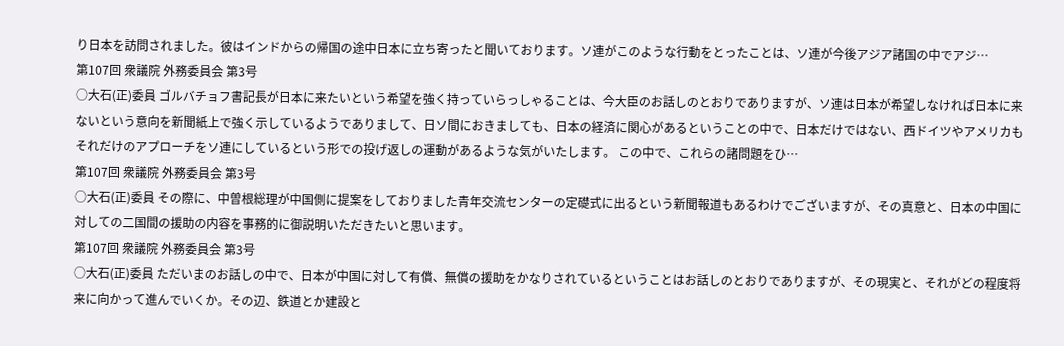り日本を訪問されました。彼はインドからの帰国の途中日本に立ち寄ったと聞いております。ソ連がこのような行動をとったことは、ソ連が今後アジア諸国の中でアジ…
第107回 衆議院 外務委員会 第3号
○大石(正)委員 ゴルバチョフ書記長が日本に来たいという希望を強く持っていらっしゃることは、今大臣のお話しのとおりでありますが、ソ連は日本が希望しなければ日本に来ないという意向を新聞紙上で強く示しているようでありまして、日ソ間におきましても、日本の経済に関心があるということの中で、日本だけではない、西ドイツやアメリカもそれだけのアプローチをソ連にしているという形での投げ返しの運動があるような気がいたします。 この中で、これらの諸問題をひ…
第107回 衆議院 外務委員会 第3号
○大石(正)委員 その際に、中曽根総理が中国側に提案をしておりました青年交流センターの定礎式に出るという新聞報道もあるわけでございますが、その真意と、日本の中国に対しての二国間の援助の内容を事務的に御説明いただきたいと思います。
第107回 衆議院 外務委員会 第3号
○大石(正)委員 ただいまのお話しの中で、日本が中国に対して有償、無償の援助をかなりされているということはお話しのとおりでありますが、その現実と、それがどの程度将来に向かって進んでいくか。その辺、鉄道とか建設と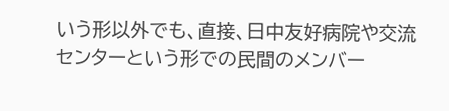いう形以外でも、直接、日中友好病院や交流センターという形での民間のメンバー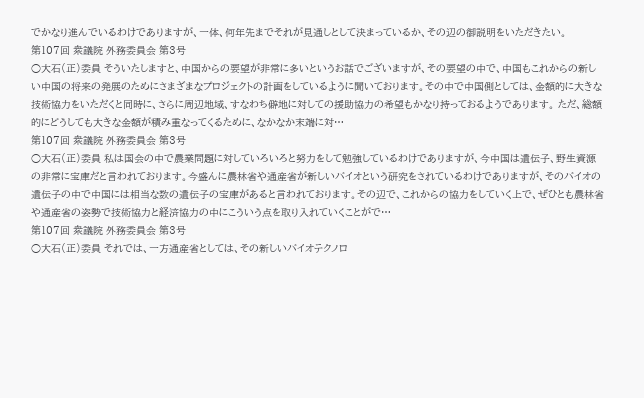でかなり進んでいるわけでありますが、一体、何年先までそれが見通しとして決まっているか、その辺の御説明をいただきたい。
第107回 衆議院 外務委員会 第3号
○大石(正)委員 そういたしますと、中国からの要望が非常に多いというお話でございますが、その要望の中で、中国もこれからの新しい中国の将来の発展のためにさまざまなプロジェクトの計画をしているように聞いております。その中で中国側としては、金額的に大きな技術協力をいただくと同時に、さらに周辺地域、すなわち僻地に対しての援助協力の希望もかなり持っておるようであります。 ただ、総額的にどうしても大きな金額が積み重なってくるために、なかなか末端に対…
第107回 衆議院 外務委員会 第3号
○大石(正)委員 私は国会の中で農業問題に対していろいろと努力をして勉強しているわけでありますが、今中国は遺伝子、野生資源の非常に宝庫だと言われております。今盛んに農林省や通産省が新しいバイオという研究をされているわけでありますが、そのバイオの遺伝子の中で中国には相当な数の遺伝子の宝庫があると言われております。その辺で、これからの協力をしていく上で、ぜひとも農林省や通産省の姿勢で技術協力と経済協力の中にこういう点を取り入れていくことがで…
第107回 衆議院 外務委員会 第3号
○大石(正)委員 それでは、一方通産省としては、その新しいバイオテクノロ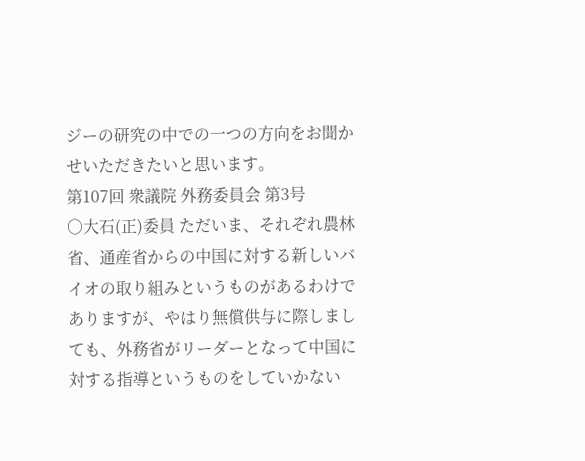ジーの研究の中での一つの方向をお聞かせいただきたいと思います。
第107回 衆議院 外務委員会 第3号
○大石(正)委員 ただいま、それぞれ農林省、通産省からの中国に対する新しいバイオの取り組みというものがあるわけでありますが、やはり無償供与に際しましても、外務省がリーダーとなって中国に対する指導というものをしていかない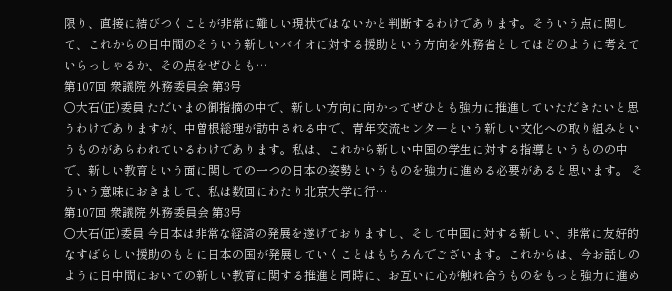限り、直接に結びつくことが非常に難しい現状ではないかと判断するわけであります。そういう点に関して、これからの日中間のそういう新しいバイオに対する援助という方向を外務省としてはどのように考えていらっしゃるか、その点をぜひとも…
第107回 衆議院 外務委員会 第3号
○大石(正)委員 ただいまの御指摘の中で、新しい方向に向かってぜひとも強力に推進していただきたいと思うわけでありますが、中曽根総理が訪中される中で、青年交流センターという新しい文化への取り組みというものがあらわれているわけであります。私は、これから新しい中国の学生に対する指導というものの中で、新しい教育という面に関しての一つの日本の姿勢というものを強力に進める必要があると思います。 そういう意味におきまして、私は数回にわたり北京大学に行…
第107回 衆議院 外務委員会 第3号
○大石(正)委員 今日本は非常な経済の発展を遂げておりますし、そして中国に対する新しい、非常に友好的なすばらしい援助のもとに日本の国が発展していくことはもちろんでございます。これからは、今お話しのように日中間においての新しい教育に関する推進と同時に、お互いに心が触れ合うものをもっと強力に進め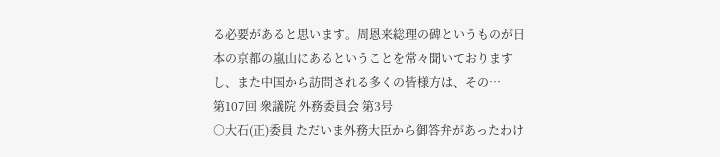る必要があると思います。周恩来総理の碑というものが日本の京都の嵐山にあるということを常々聞いておりますし、また中国から訪問される多くの皆様方は、その…
第107回 衆議院 外務委員会 第3号
○大石(正)委員 ただいま外務大臣から御答弁があったわけ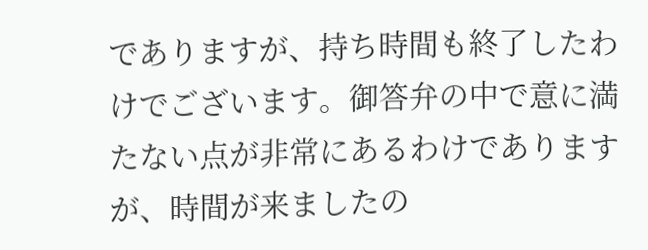でありますが、持ち時間も終了したわけでございます。御答弁の中で意に満たない点が非常にあるわけでありますが、時間が来ましたの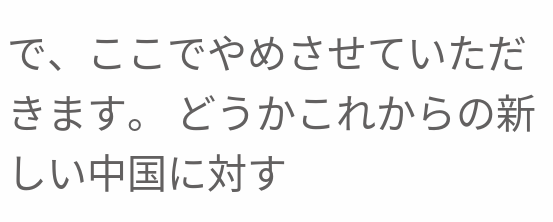で、ここでやめさせていただきます。 どうかこれからの新しい中国に対す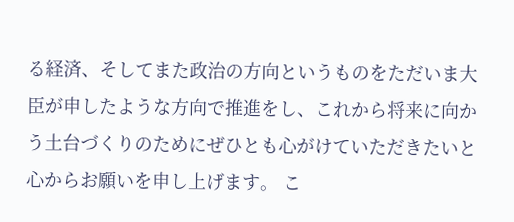る経済、そしてまた政治の方向というものをただいま大臣が申したような方向で推進をし、これから将来に向かう土台づくりのためにぜひとも心がけていただきたいと心からお願いを申し上げます。 こ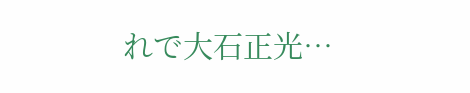れで大石正光…